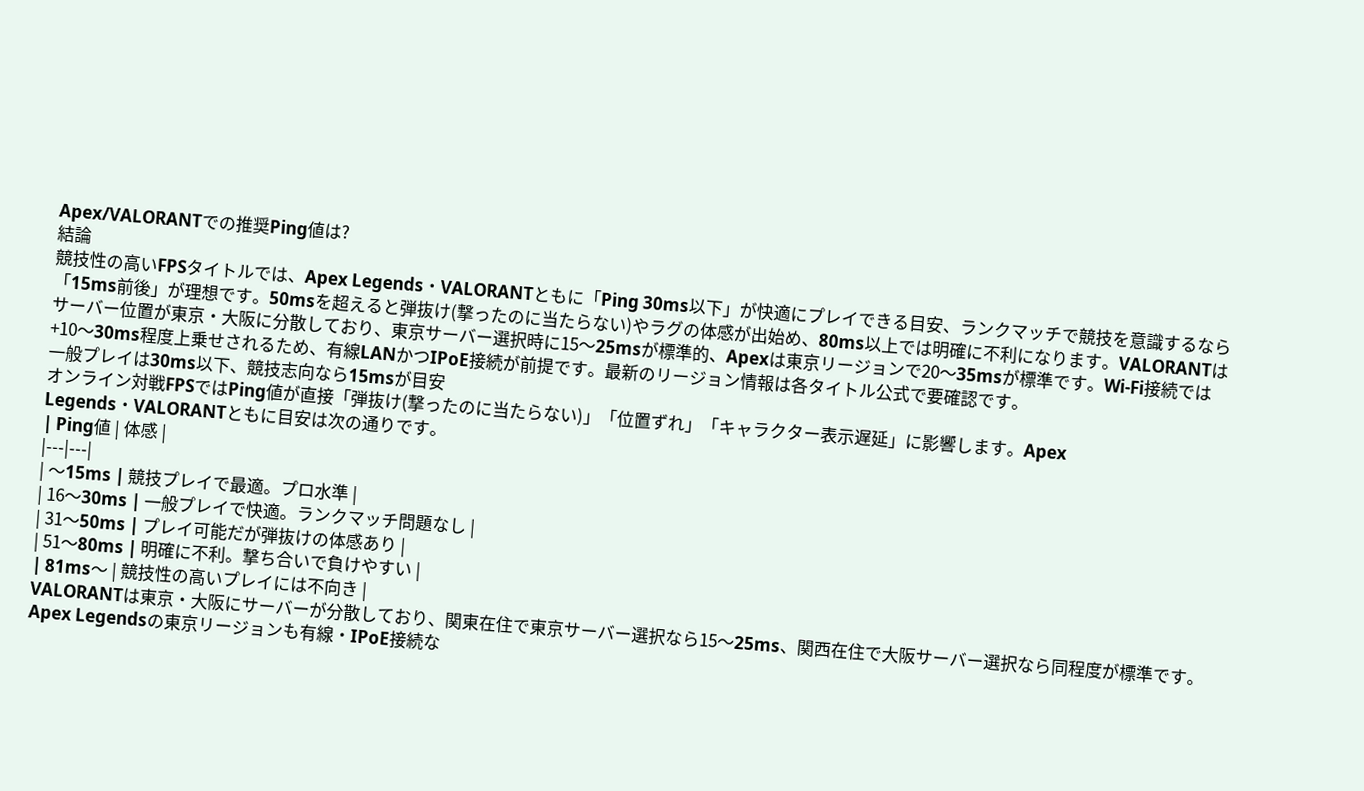Apex/VALORANTでの推奨Ping値は?
結論
競技性の高いFPSタイトルでは、Apex Legends・VALORANTともに「Ping 30ms以下」が快適にプレイできる目安、ランクマッチで競技を意識するなら「15ms前後」が理想です。50msを超えると弾抜け(撃ったのに当たらない)やラグの体感が出始め、80ms以上では明確に不利になります。VALORANTはサーバー位置が東京・大阪に分散しており、東京サーバー選択時に15〜25msが標準的、Apexは東京リージョンで20〜35msが標準です。Wi-Fi接続では+10〜30ms程度上乗せされるため、有線LANかつIPoE接続が前提です。最新のリージョン情報は各タイトル公式で要確認です。
一般プレイは30ms以下、競技志向なら15msが目安
オンライン対戦FPSではPing値が直接「弾抜け(撃ったのに当たらない)」「位置ずれ」「キャラクター表示遅延」に影響します。Apex Legends・VALORANTともに目安は次の通りです。
| Ping値 | 体感 |
|---|---|
| 〜15ms | 競技プレイで最適。プロ水準 |
| 16〜30ms | 一般プレイで快適。ランクマッチ問題なし |
| 31〜50ms | プレイ可能だが弾抜けの体感あり |
| 51〜80ms | 明確に不利。撃ち合いで負けやすい |
| 81ms〜 | 競技性の高いプレイには不向き |
VALORANTは東京・大阪にサーバーが分散しており、関東在住で東京サーバー選択なら15〜25ms、関西在住で大阪サーバー選択なら同程度が標準です。Apex Legendsの東京リージョンも有線・IPoE接続な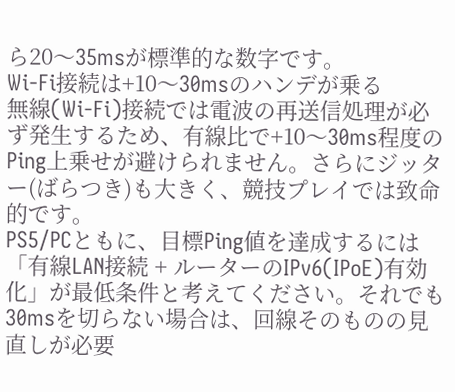ら20〜35msが標準的な数字です。
Wi-Fi接続は+10〜30msのハンデが乗る
無線(Wi-Fi)接続では電波の再送信処理が必ず発生するため、有線比で+10〜30ms程度のPing上乗せが避けられません。さらにジッター(ばらつき)も大きく、競技プレイでは致命的です。
PS5/PCともに、目標Ping値を達成するには「有線LAN接続 + ルーターのIPv6(IPoE)有効化」が最低条件と考えてください。それでも30msを切らない場合は、回線そのものの見直しが必要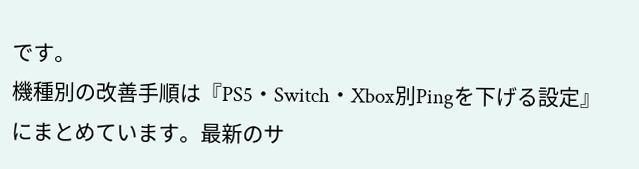です。
機種別の改善手順は『PS5・Switch・Xbox別Pingを下げる設定』にまとめています。最新のサ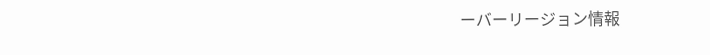ーバーリージョン情報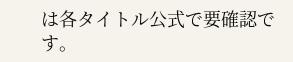は各タイトル公式で要確認です。